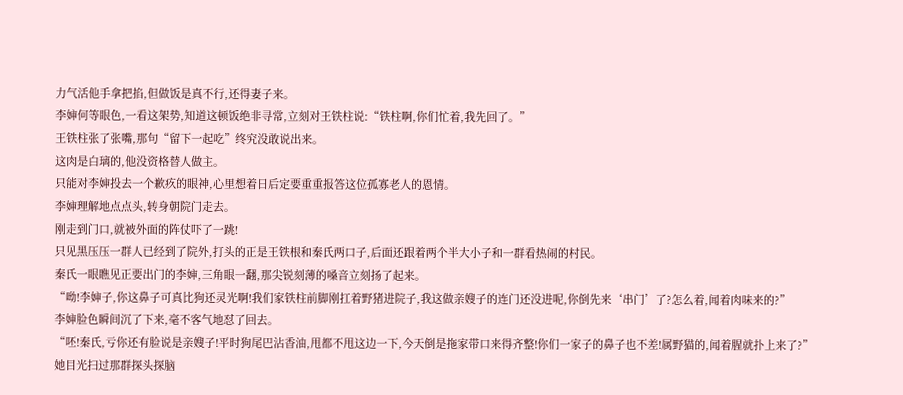力气活他手拿把掐,但做饭是真不行,还得妻子来。
李婶何等眼色,一看这架势,知道这顿饭绝非寻常,立刻对王铁柱说:“铁柱啊,你们忙着,我先回了。”
王铁柱张了张嘴,那句“留下一起吃”终究没敢说出来。
这肉是白璃的,他没资格替人做主。
只能对李婶投去一个歉疚的眼神,心里想着日后定要重重报答这位孤寡老人的恩情。
李婶理解地点点头,转身朝院门走去。
刚走到门口,就被外面的阵仗吓了一跳!
只见黑压压一群人已经到了院外,打头的正是王铁根和秦氏两口子,后面还跟着两个半大小子和一群看热闹的村民。
秦氏一眼瞧见正要出门的李婶,三角眼一翻,那尖锐刻薄的嗓音立刻扬了起来。
“呦!李婶子,你这鼻子可真比狗还灵光啊!我们家铁柱前脚刚扛着野猪进院子,我这做亲嫂子的连门还没进呢,你倒先来‘串门’了?怎么着,闻着肉味来的?”
李婶脸色瞬间沉了下来,毫不客气地怼了回去。
“呸!秦氏,亏你还有脸说是亲嫂子!平时狗尾巴沾香油,甩都不甩这边一下,今天倒是拖家带口来得齐整!你们一家子的鼻子也不差!属野猫的,闻着腥就扑上来了?”
她目光扫过那群探头探脑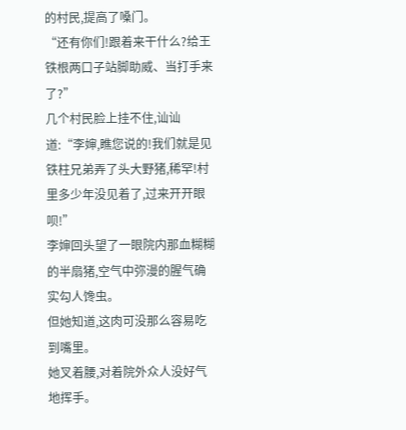的村民,提高了嗓门。
“还有你们!跟着来干什么?给王铁根两口子站脚助威、当打手来了?”
几个村民脸上挂不住,讪讪道:“李婶,瞧您说的!我们就是见铁柱兄弟弄了头大野猪,稀罕!村里多少年没见着了,过来开开眼呗!”
李婶回头望了一眼院内那血糊糊的半扇猪,空气中弥漫的腥气确实勾人馋虫。
但她知道,这肉可没那么容易吃到嘴里。
她叉着腰,对着院外众人没好气地挥手。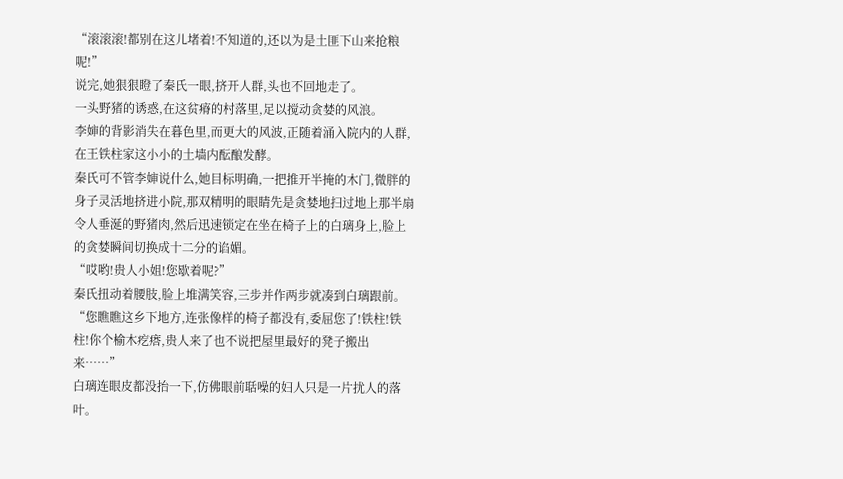“滚滚滚!都别在这儿堵着!不知道的,还以为是土匪下山来抢粮呢!”
说完,她狠狠瞪了秦氏一眼,挤开人群,头也不回地走了。
一头野猪的诱惑,在这贫瘠的村落里,足以搅动贪婪的风浪。
李婶的背影消失在暮色里,而更大的风波,正随着涌入院内的人群,在王铁柱家这小小的土墙内酝酿发酵。
秦氏可不管李婶说什么,她目标明确,一把推开半掩的木门,微胖的身子灵活地挤进小院,那双精明的眼睛先是贪婪地扫过地上那半扇令人垂涎的野猪肉,然后迅速锁定在坐在椅子上的白璃身上,脸上的贪婪瞬间切换成十二分的谄媚。
“哎哟!贵人小姐!您歇着呢?”
秦氏扭动着腰肢,脸上堆满笑容,三步并作两步就凑到白璃跟前。
“您瞧瞧这乡下地方,连张像样的椅子都没有,委屈您了!铁柱!铁柱!你个榆木疙瘩,贵人来了也不说把屋里最好的凳子搬出来……”
白璃连眼皮都没抬一下,仿佛眼前聒噪的妇人只是一片扰人的落叶。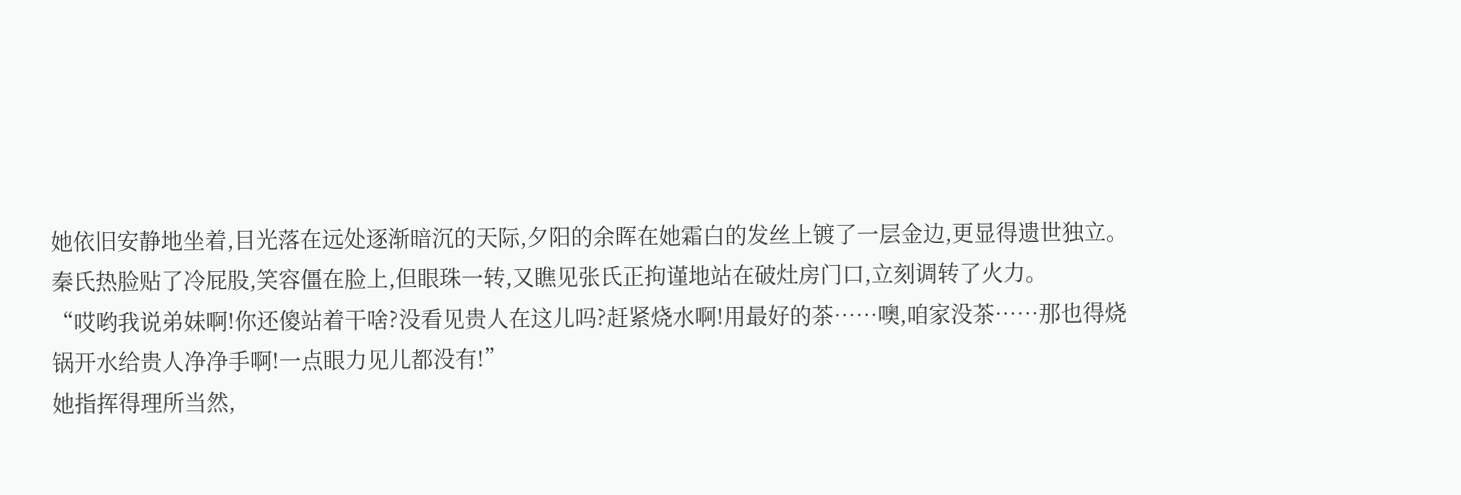她依旧安静地坐着,目光落在远处逐渐暗沉的天际,夕阳的余晖在她霜白的发丝上镀了一层金边,更显得遗世独立。
秦氏热脸贴了冷屁股,笑容僵在脸上,但眼珠一转,又瞧见张氏正拘谨地站在破灶房门口,立刻调转了火力。
“哎哟我说弟妹啊!你还傻站着干啥?没看见贵人在这儿吗?赶紧烧水啊!用最好的茶……噢,咱家没茶……那也得烧锅开水给贵人净净手啊!一点眼力见儿都没有!”
她指挥得理所当然,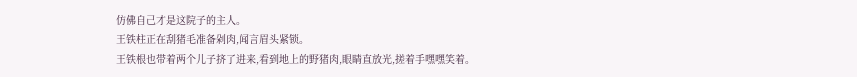仿佛自己才是这院子的主人。
王铁柱正在刮猪毛准备剁肉,闻言眉头紧锁。
王铁根也带着两个儿子挤了进来,看到地上的野猪肉,眼睛直放光,搓着手嘿嘿笑着。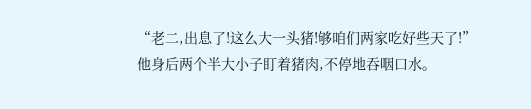“老二,出息了!这么大一头猪!够咱们两家吃好些天了!”
他身后两个半大小子盯着猪肉,不停地吞咽口水。